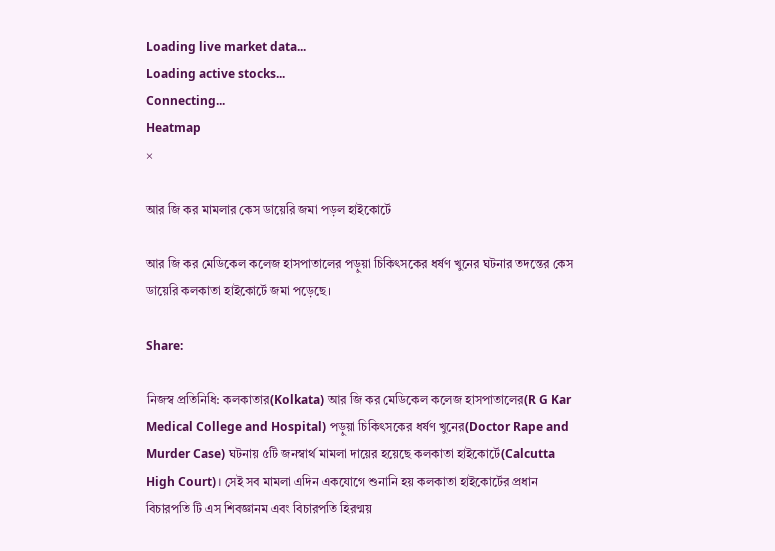Loading live market data...
Loading active stocks...
Connecting...
Heatmap
×

আর জি কর মামলার কেস ডায়েরি জমা পড়ল হাইকোর্টে

আর জি কর মেডিকেল কলেজ হাসপাতালের পড়ুয়া চিকিৎসকের ধর্ষণ খুনের ঘটনার তদন্তের কেস ডায়েরি কলকাতা হাইকোর্টে জমা পড়েছে।

Share:

নিজস্ব প্রতিনিধি: কলকাতার(Kolkata) আর জি কর মেডিকেল কলেজ হাসপাতালের(R G Kar Medical College and Hospital) পড়ুয়া চিকিৎসকের ধর্ষণ খুনের(Doctor Rape and Murder Case) ঘটনায় ৫টি জনস্বার্থ মামলা দায়ের হয়েছে কলকাতা হাইকোর্টে(Calcutta High Court)। সেই সব মামলা এদিন একযোগে শুনানি হয় কলকাতা হাইকোর্টের প্রধান বিচারপতি টি এস শিবজ্ঞানম এবং বিচারপতি হিরণ্ময়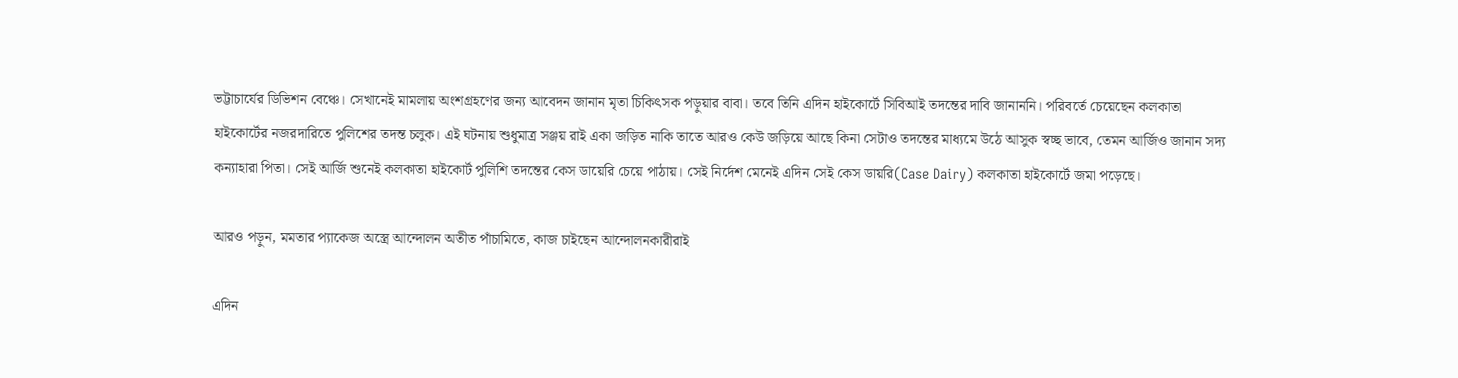ভট্টাচার্যের ডিভিশন বেঞ্চে। সেখানেই মামলায় অংশগ্রহণের জন্য আবেদন জানান মৃতা চিকিৎসক পড়ুয়ার বাবা। তবে তিনি এদিন হাইকোর্টে সিবিআই তদন্তের দাবি জানাননি। পরিবর্তে চেয়েছেন কলকাতা হাইকোর্টের নজরদারিতে পুলিশের তদন্ত চলুক। এই ঘটনায় শুধুমাত্র সঞ্জয় রাই একা জড়িত নাকি তাতে আরও কেউ জড়িয়ে আছে কিনা সেটাও তদন্তের মাধ্যমে উঠে আসুক স্বচ্ছ ভাবে, তেমন আর্জিও জানান সদ্য কন্যাহারা পিতা। সেই আর্জি শুনেই কলকাতা হাইকোর্ট পুলিশি তদন্তের কেস ডায়েরি চেয়ে পাঠায়। সেই নির্দেশ মেনেই এদিন সেই কেস ডায়রি(Case Dairy) কলকাতা হাইকোর্টে জমা পড়েছে।

আরও পড়ুন, মমতার প্যাকেজ অস্ত্রে আন্দোলন অতীত পাঁচামিতে, কাজ চাইছেন আন্দোলনকারীরাই

এদিন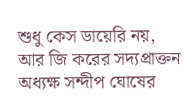শুধু কেস ডায়েরি নয়, আর জি করের সদ্যপ্রাক্তন অধ্যক্ষ সন্দীপ ঘোষের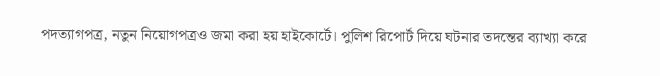পদত্যাগপত্র, নতুন নিয়োগপত্রও জমা করা হয় হাইকোর্টে। পুলিশ রিপোর্ট দিয়ে ঘটনার তদন্তের ব্যাখ্যা করে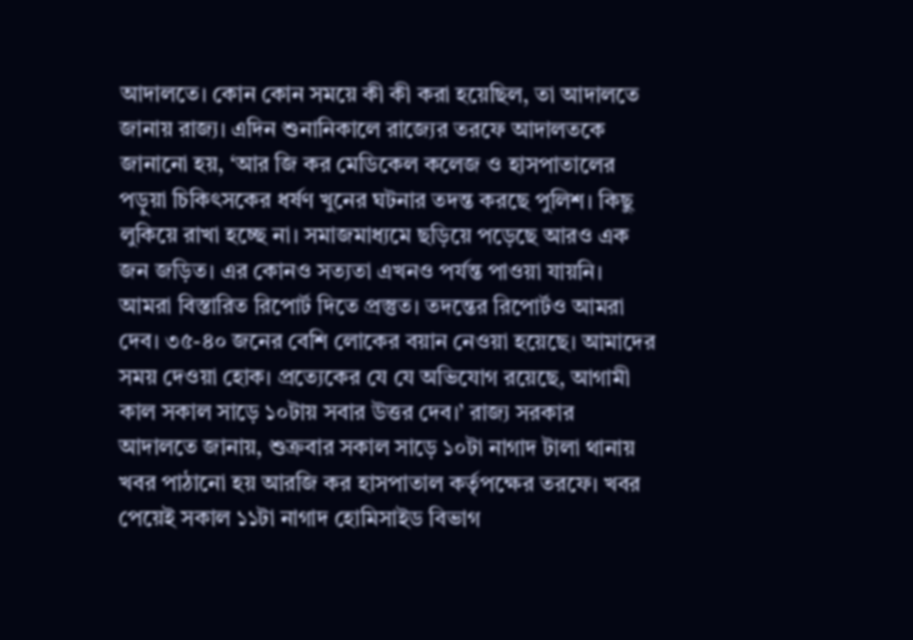আদালতে। কোন কোন সময়ে কী কী করা হয়েছিল, তা আদালতে জানায় রাজ্য। এদিন শুনানিকালে রাজ্যের তরফে আদালতকে জানানো হয়, ‘আর জি কর মেডিকেল কলেজ ও হাসপাতালের পড়ুয়া চিকিৎসকের ধর্ষণ খুনের ঘটনার তদন্ত করছে পুলিশ। কিছু লুকিয়ে রাখা হচ্ছে না। সমাজমাধ্যমে ছড়িয়ে পড়েছে আরও এক জন জড়িত। এর কোনও সত্যতা এখনও পর্যন্ত পাওয়া যায়নি। আমরা বিস্তারিত রিপোর্ট দিতে প্রস্তুত। তদন্তের রিপোর্টও আমরা দেব। ৩৫-৪০ জনের বেশি লোকের বয়ান নেওয়া হয়েছে। আমাদের সময় দেওয়া হোক। প্রত্যেকের যে যে অভিযোগ রয়েছে, আগামী কাল সকাল সাড়ে ১০টায় সবার উত্তর দেব।’ রাজ্য সরকার আদালতে জানায়, শুক্রবার সকাল সাড়ে ১০টা নাগাদ টালা থানায় খবর পাঠানো হয় আরজি কর হাসপাতাল কর্তৃপক্ষের তরফে। খবর পেয়েই সকাল ১১টা নাগাদ হোমিসাইড বিভাগ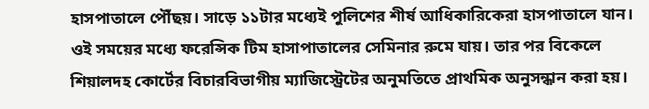হাসপাতালে পৌঁছয়। সাড়ে ১১টার মধ্যেই পুলিশের শীর্ষ আধিকারিকেরা হাসপাতালে যান। ওই সময়ের মধ্যে ফরেন্সিক টিম হাসাপাতালের সেমিনার রুমে যায়। তার পর বিকেলে শিয়ালদহ কোর্টের বিচারবিভাগীয় ম্যাজিস্ট্রেটের অনুমতিতে প্রাথমিক অনুসন্ধান করা হয়।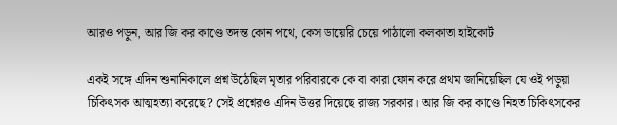আরও পড়ুন, আর জি কর কাণ্ডে তদন্ত কোন পথে, কেস ডায়েরি চেয়ে পাঠালো কলকাতা হাইকোর্ট

একই সঙ্গে এদিন শুনানিকালে প্রশ্ন উঠেছিল মৃতার পরিবারকে কে বা কারা ফোন করে প্রথম জানিয়েছিল যে ওই পড়ুয়া চিকিৎসক আত্মহত্যা করেছে? সেই প্রশ্নেরও এদিন উত্তর দিয়েছে রাজ্য সরকার। আর জি কর কাণ্ডে নিহত চিকিৎসকের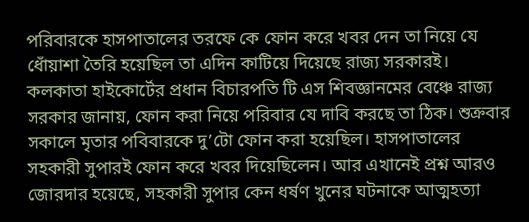পরিবারকে হাসপাতালের তরফে কে ফোন করে খবর দেন তা নিয়ে যে ধোঁয়াশা তৈরি হয়েছিল তা এদিন কাটিয়ে দিয়েছে রাজ্য সরকারই। কলকাতা হাইকোর্টের প্রধান বিচারপতি টি এস শিবজ্ঞানমের বেঞ্চে রাজ্য সরকার জানায়, ফোন করা নিয়ে পরিবার যে দাবি করছে তা ঠিক। শুক্রবার সকালে মৃতার পবিবারকে দু’টো ফোন করা হয়েছিল। হাসপাতালের সহকারী সুপারই ফোন করে খবর দিয়েছিলেন। আর এখানেই প্রশ্ন আরও জোরদার হয়েছে, সহকারী সুপার কেন ধর্ষণ খুনের ঘটনাকে আত্মহত্যা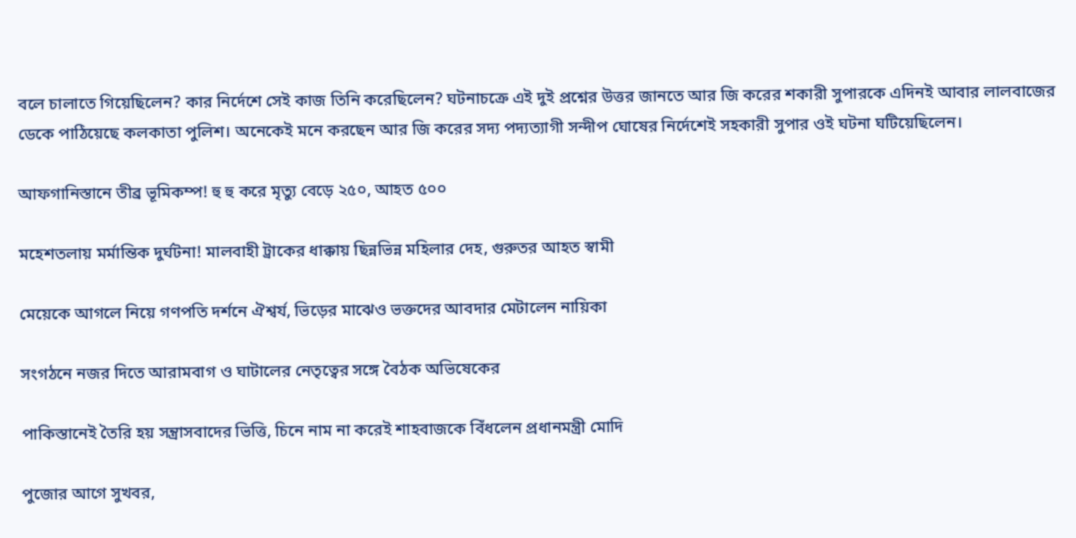বলে চালাতে গিয়েছিলেন? কার নির্দেশে সেই কাজ তিনি করেছিলেন? ঘটনাচক্রে এই দুই প্রশ্নের উত্তর জানতে আর জি করের শকারী সুপারকে এদিনই আবার লালবাজের ডেকে পাঠিয়েছে কলকাতা পুলিশ। অনেকেই মনে করছেন আর জি করের সদ্য পদ্যত্যাগী সন্দীপ ঘোষের নির্দেশেই সহকারী সুপার ওই ঘটনা ঘটিয়েছিলেন।

আফগানিস্তানে তীব্র ভূমিকম্প! হু হু করে মৃত্যু বেড়ে ২৫০, আহত ৫০০

মহেশতলায় মর্মান্তিক দুর্ঘটনা! মালবাহী ট্রাকের ধাক্কায় ছিন্নভিন্ন মহিলার দেহ, গুরুতর আহত স্বামী

মেয়েকে আগলে নিয়ে গণপতি দর্শনে ঐশ্বর্য, ভিড়ের মাঝেও ভক্তদের আবদার মেটালেন নায়িকা

সংগঠনে নজর দিতে আরামবাগ ও ঘাটালের নেতৃত্বের সঙ্গে বৈঠক অভিষেকের

পাকিস্তানেই তৈরি হয় সন্ত্রাসবাদের ভিত্তি, চিনে নাম না করেই শাহবাজকে বিঁধলেন প্রধানমন্ত্রী মোদি

পুজোর আগে সুখবর,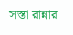সস্তা রান্নার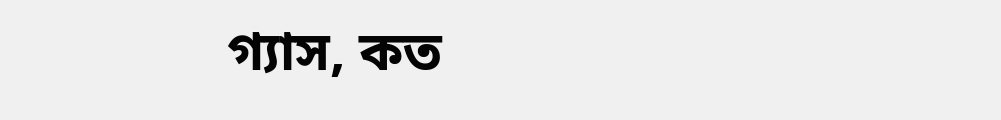গ্যাস, কত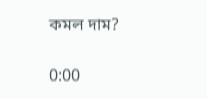কমল দাম?

0:00